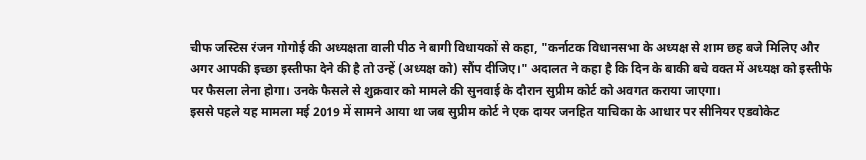चीफ जस्टिस रंजन गोगोई की अध्यक्षता वाली पीठ ने बागी विधायकों से कहा, "कर्नाटक विधानसभा के अध्यक्ष से शाम छह बजे मिलिए और अगर आपकी इच्छा इस्तीफा देने की है तो उन्हें (अध्यक्ष को) सौंप दीजिए।" अदालत ने कहा है कि दिन के बाकी बचे वक्त में अध्यक्ष को इस्तीफे पर फैसला लेना होगा। उनके फैसले से शुक्रवार को मामले की सुनवाई के दौरान सुप्रीम कोर्ट को अवगत कराया जाएगा।
इससे पहले यह मामला मई 2019 में सामने आया था जब सुप्रीम कोर्ट ने एक दायर जनहित याचिका के आधार पर सीनियर एडवोकेट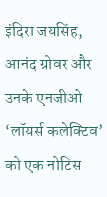इंदिरा जयसिंह, आनंद ग्रोवर और उनके एनजीओ ‘लॉयर्स कलेक्टिव’ को एक नोटिस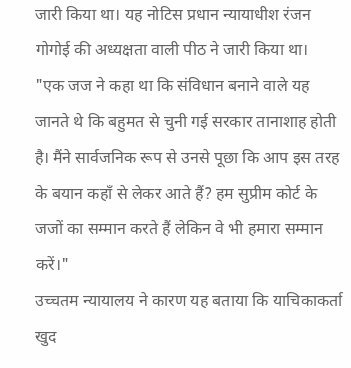जारी किया था। यह नोटिस प्रधान न्यायाधीश रंजन गोगोई की अध्यक्षता वाली पीठ ने जारी किया था।
"एक जज ने कहा था कि संविधान बनाने वाले यह जानते थे कि बहुमत से चुनी गई सरकार तानाशाह होती है। मैंने सार्वजनिक रूप से उनसे पूछा कि आप इस तरह के बयान कहाँ से लेकर आते हैं? हम सुप्रीम कोर्ट के जजों का सम्मान करते हैं लेकिन वे भी हमारा सम्मान करें।"
उच्चतम न्यायालय ने कारण यह बताया कि याचिकाकर्ता खुद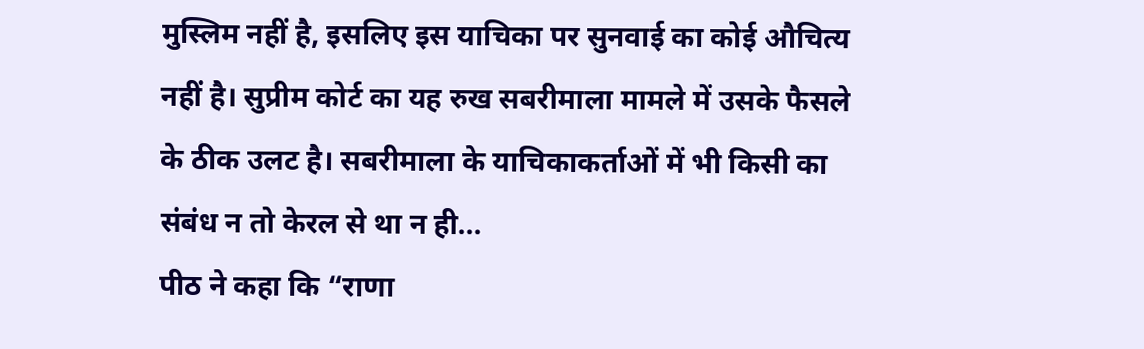मुस्लिम नहीं है, इसलिए इस याचिका पर सुनवाई का कोई औचित्य नहीं है। सुप्रीम कोर्ट का यह रुख सबरीमाला मामले में उसके फैसले के ठीक उलट है। सबरीमाला के याचिकाकर्ताओं में भी किसी का संबंध न तो केरल से था न ही...
पीठ ने कहा कि “राणा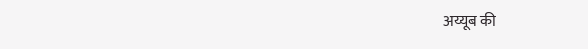अय्यूब की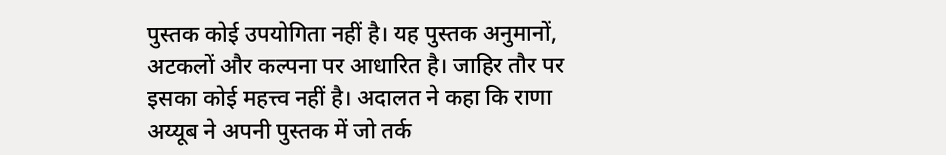पुस्तक कोई उपयोगिता नहीं है। यह पुस्तक अनुमानों, अटकलों और कल्पना पर आधारित है। जाहिर तौर पर इसका कोई महत्त्व नहीं है। अदालत ने कहा कि राणा अय्यूब ने अपनी पुस्तक में जो तर्क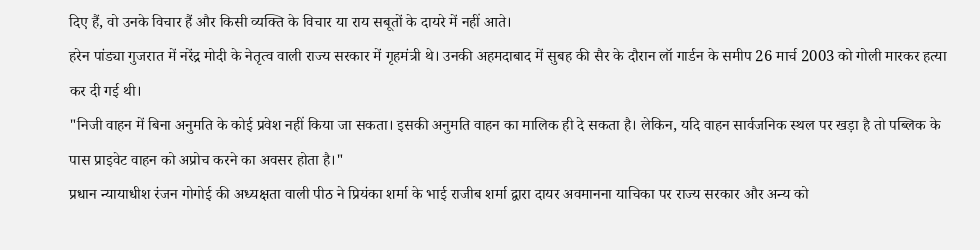दिए हैं, वो उनके विचार हैं और किसी व्यक्ति के विचार या राय सबूतों के दायरे में नहीं आते।
हरेन पांड्या गुजरात में नरेंद्र मोदी के नेतृत्व वाली राज्य सरकार में गृहमंत्री थे। उनकी अहमदाबाद में सुबह की सैर के दौरान लॉ गार्डन के समीप 26 मार्च 2003 को गोली मारकर हत्या कर दी गई थी।
"निजी वाहन में बिना अनुमति के कोई प्रवेश नहीं किया जा सकता। इसकी अनुमति वाहन का मालिक ही दे सकता है। लेकिन, यदि वाहन सार्वजनिक स्थल पर खड़ा है तो पब्लिक के पास प्राइवेट वाहन को अप्रोच करने का अवसर होता है।"
प्रधान न्यायाधीश रंजन गोगोई की अध्यक्षता वाली पीठ ने प्रियंका शर्मा के भाई राजीब शर्मा द्वारा दायर अवमानना याचिका पर राज्य सरकार और अन्य को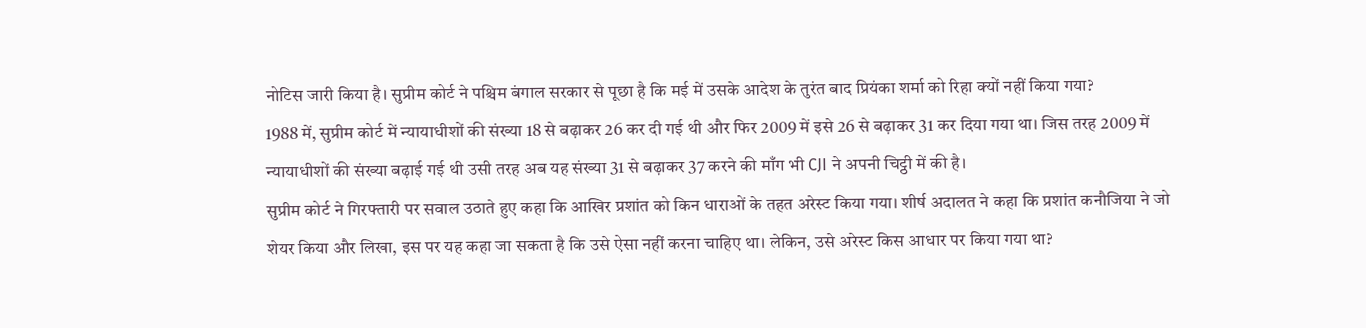नोटिस जारी किया है। सुप्रीम कोर्ट ने पश्चिम बंगाल सरकार से पूछा है कि मई में उसके आदेश के तुरंत बाद प्रियंका शर्मा को रिहा क्यों नहीं किया गया?
1988 में, सुप्रीम कोर्ट में न्यायाधीशों की संख्या 18 से बढ़ाकर 26 कर दी गई थी और फिर 2009 में इसे 26 से बढ़ाकर 31 कर दिया गया था। जिस तरह 2009 में न्यायाधीशों की संख्या बढ़ाई गई थी उसी तरह अब यह संख्या 31 से बढ़ाकर 37 करने की माँग भी CJI ने अपनी चिट्ठी में की है।
सुप्रीम कोर्ट ने गिरफ्तारी पर सवाल उठाते हुए कहा कि आखिर प्रशांत को किन धाराओं के तहत अरेस्ट किया गया। शीर्ष अदालत ने कहा कि प्रशांत कनौजिया ने जो शेयर किया और लिखा, इस पर यह कहा जा सकता है कि उसे ऐसा नहीं करना चाहिए था। लेकिन, उसे अरेस्ट किस आधार पर किया गया था?